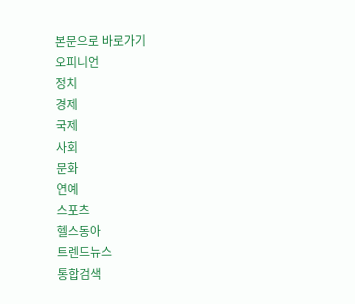본문으로 바로가기
오피니언
정치
경제
국제
사회
문화
연예
스포츠
헬스동아
트렌드뉴스
통합검색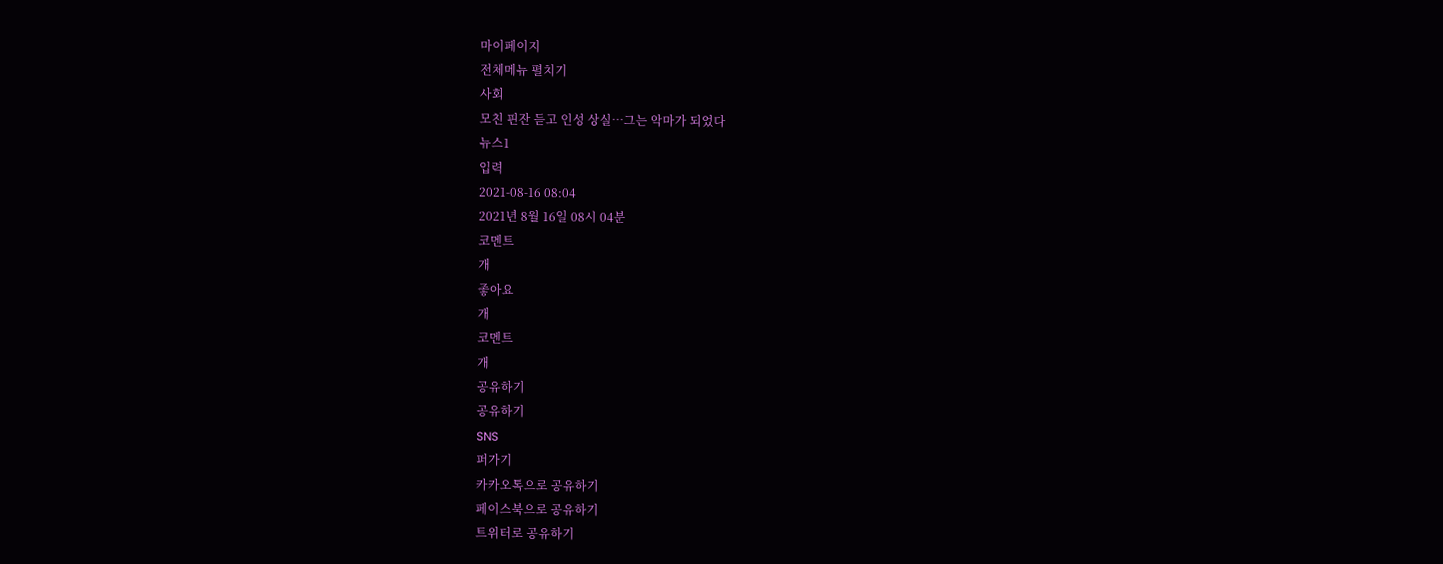마이페이지
전체메뉴 펼치기
사회
모친 핀잔 듣고 인성 상실…그는 악마가 되었다
뉴스1
입력
2021-08-16 08:04
2021년 8월 16일 08시 04분
코멘트
개
좋아요
개
코멘트
개
공유하기
공유하기
SNS
퍼가기
카카오톡으로 공유하기
페이스북으로 공유하기
트위터로 공유하기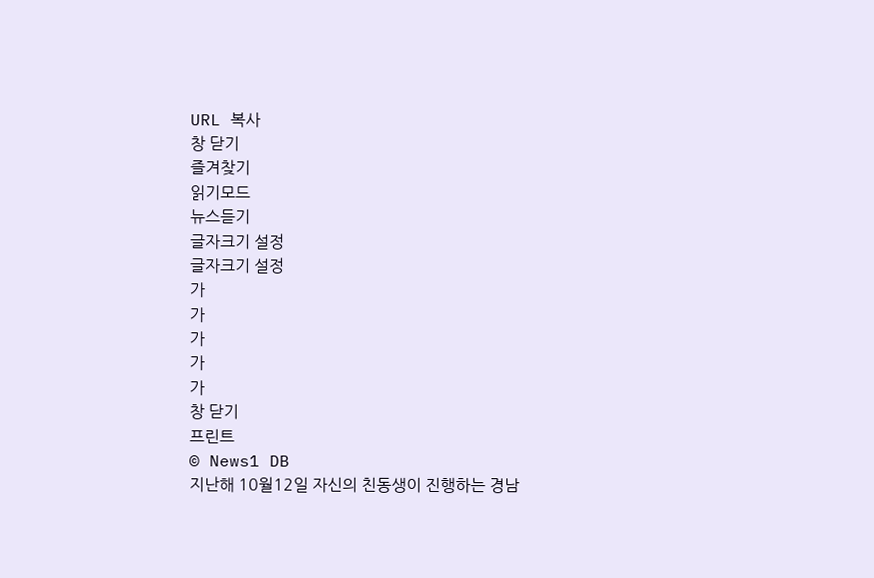URL 복사
창 닫기
즐겨찾기
읽기모드
뉴스듣기
글자크기 설정
글자크기 설정
가
가
가
가
가
창 닫기
프린트
© News1 DB
지난해 10월12일 자신의 친동생이 진행하는 경남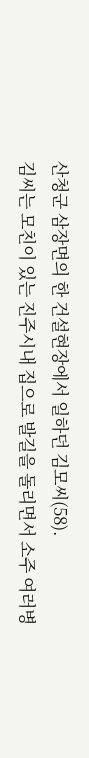산청군 삼장면의 한 건설현장에서 일하던 김모씨(58).
김씨는 모친이 있는 진주시내 집으로 발길을 돌리면서 소주 여러병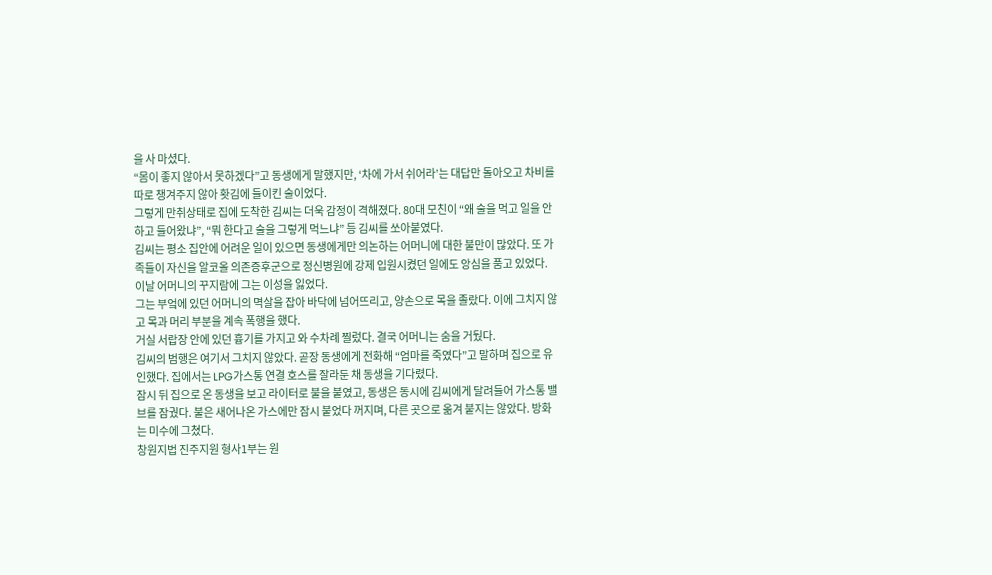을 사 마셨다.
“몸이 좋지 않아서 못하겠다”고 동생에게 말했지만, ‘차에 가서 쉬어라’는 대답만 돌아오고 차비를 따로 챙겨주지 않아 홧김에 들이킨 술이었다.
그렇게 만취상태로 집에 도착한 김씨는 더욱 감정이 격해졌다. 80대 모친이 “왜 술을 먹고 일을 안하고 들어왔냐”, “뭐 한다고 술을 그렇게 먹느냐” 등 김씨를 쏘아붙였다.
김씨는 평소 집안에 어려운 일이 있으면 동생에게만 의논하는 어머니에 대한 불만이 많았다. 또 가족들이 자신을 알코올 의존증후군으로 정신병원에 강제 입원시켰던 일에도 앙심을 품고 있었다.
이날 어머니의 꾸지람에 그는 이성을 잃었다.
그는 부엌에 있던 어머니의 멱살을 잡아 바닥에 넘어뜨리고, 양손으로 목을 졸랐다. 이에 그치지 않고 목과 머리 부분을 계속 폭행을 했다.
거실 서랍장 안에 있던 흉기를 가지고 와 수차례 찔렀다. 결국 어머니는 숨을 거뒀다.
김씨의 범행은 여기서 그치지 않았다. 곧장 동생에게 전화해 “엄마를 죽였다”고 말하며 집으로 유인했다. 집에서는 LPG가스통 연결 호스를 잘라둔 채 동생을 기다렸다.
잠시 뒤 집으로 온 동생을 보고 라이터로 불을 붙였고, 동생은 동시에 김씨에게 달려들어 가스통 밸브를 잠궜다. 불은 새어나온 가스에만 잠시 붙었다 꺼지며, 다른 곳으로 옮겨 붙지는 않았다. 방화는 미수에 그쳤다.
창원지법 진주지원 형사1부는 원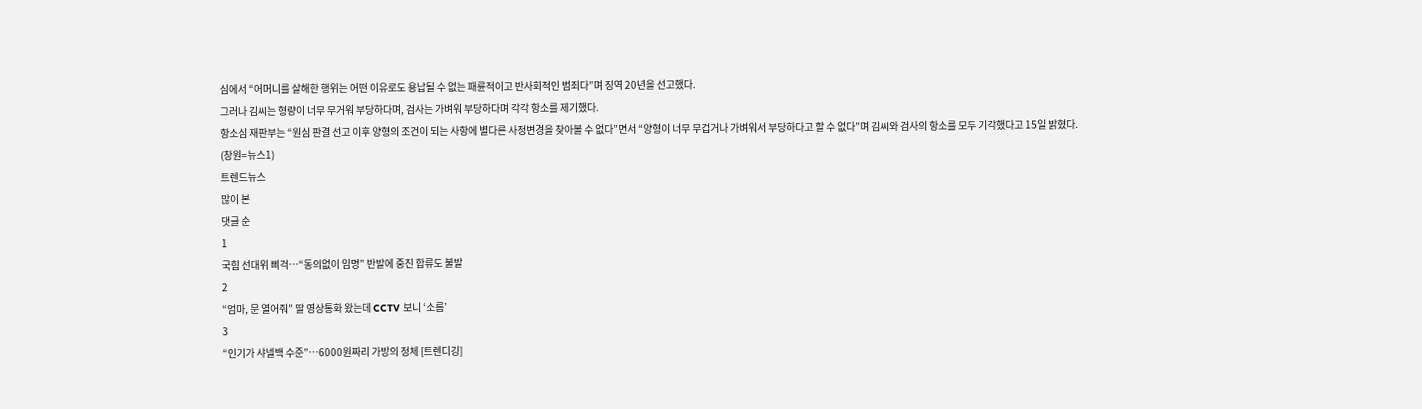심에서 “어머니를 살해한 행위는 어떤 이유로도 용납될 수 없는 패륜적이고 반사회적인 범죄다”며 징역 20년을 선고했다.
그러나 김씨는 형량이 너무 무거워 부당하다며, 검사는 가벼워 부당하다며 각각 항소를 제기했다.
항소심 재판부는 “원심 판결 선고 이후 양형의 조건이 되는 사항에 별다른 사정변경을 찾아볼 수 없다”면서 “양형이 너무 무겁거나 가벼워서 부당하다고 할 수 없다”며 김씨와 검사의 항소를 모두 기각했다고 15일 밝혔다.
(창원=뉴스1)
트렌드뉴스
많이 본
댓글 순
1
국힘 선대위 삐걱…“동의없이 임명” 반발에 중진 합류도 불발
2
“엄마, 문 열어줘” 딸 영상통화 왔는데 CCTV 보니 ‘소름’
3
“인기가 샤넬백 수준”…6000원짜리 가방의 정체 [트렌디깅]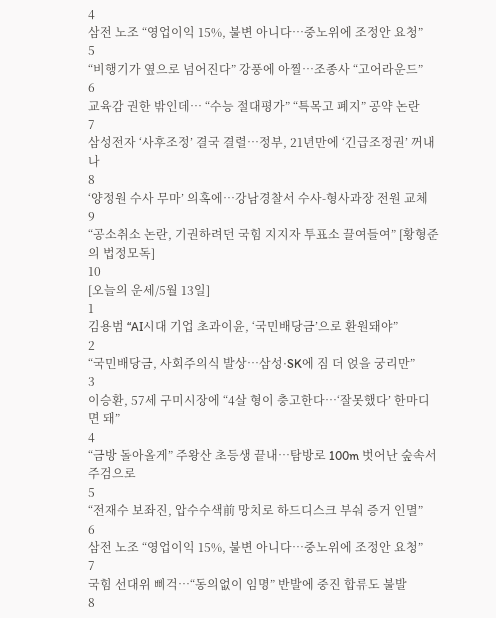4
삼전 노조 “영업이익 15%, 불변 아니다…중노위에 조정안 요청”
5
“비행기가 옆으로 넘어진다” 강풍에 아찔…조종사 “고어라운드”
6
교육감 권한 밖인데… “수능 절대평가” “특목고 폐지” 공약 논란
7
삼성전자 ‘사후조정’ 결국 결렬…정부, 21년만에 ‘긴급조정권’ 꺼내나
8
‘양정원 수사 무마’ 의혹에…강남경찰서 수사-형사과장 전원 교체
9
“공소취소 논란, 기권하려던 국힘 지지자 투표소 끌여들여” [황형준의 법정모독]
10
[오늘의 운세/5월 13일]
1
김용범 “AI시대 기업 초과이윤, ‘국민배당금’으로 환원돼야”
2
“국민배당금, 사회주의식 발상…삼성·SK에 짐 더 얹을 궁리만”
3
이승환, 57세 구미시장에 “4살 형이 충고한다…‘잘못했다’ 한마디면 돼”
4
“금방 돌아올게” 주왕산 초등생 끝내…탐방로 100m 벗어난 숲속서 주검으로
5
“전재수 보좌진, 압수수색前 망치로 하드디스크 부숴 증거 인멸”
6
삼전 노조 “영업이익 15%, 불변 아니다…중노위에 조정안 요청”
7
국힘 선대위 삐걱…“동의없이 임명” 반발에 중진 합류도 불발
8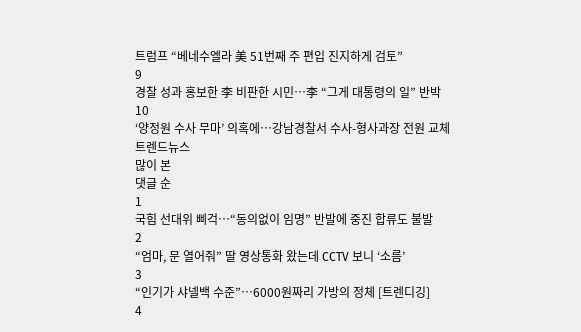트럼프 “베네수엘라 美 51번째 주 편입 진지하게 검토”
9
경찰 성과 홍보한 李 비판한 시민…李 “그게 대통령의 일” 반박
10
‘양정원 수사 무마’ 의혹에…강남경찰서 수사-형사과장 전원 교체
트렌드뉴스
많이 본
댓글 순
1
국힘 선대위 삐걱…“동의없이 임명” 반발에 중진 합류도 불발
2
“엄마, 문 열어줘” 딸 영상통화 왔는데 CCTV 보니 ‘소름’
3
“인기가 샤넬백 수준”…6000원짜리 가방의 정체 [트렌디깅]
4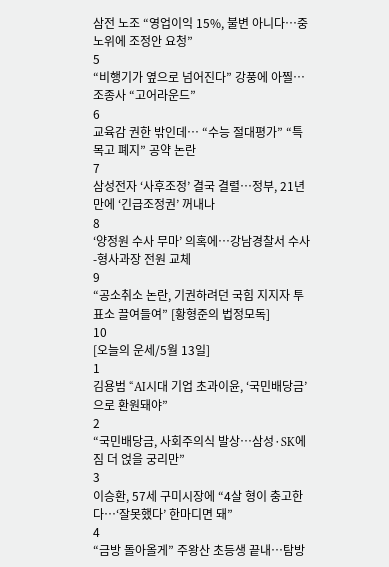삼전 노조 “영업이익 15%, 불변 아니다…중노위에 조정안 요청”
5
“비행기가 옆으로 넘어진다” 강풍에 아찔…조종사 “고어라운드”
6
교육감 권한 밖인데… “수능 절대평가” “특목고 폐지” 공약 논란
7
삼성전자 ‘사후조정’ 결국 결렬…정부, 21년만에 ‘긴급조정권’ 꺼내나
8
‘양정원 수사 무마’ 의혹에…강남경찰서 수사-형사과장 전원 교체
9
“공소취소 논란, 기권하려던 국힘 지지자 투표소 끌여들여” [황형준의 법정모독]
10
[오늘의 운세/5월 13일]
1
김용범 “AI시대 기업 초과이윤, ‘국민배당금’으로 환원돼야”
2
“국민배당금, 사회주의식 발상…삼성·SK에 짐 더 얹을 궁리만”
3
이승환, 57세 구미시장에 “4살 형이 충고한다…‘잘못했다’ 한마디면 돼”
4
“금방 돌아올게” 주왕산 초등생 끝내…탐방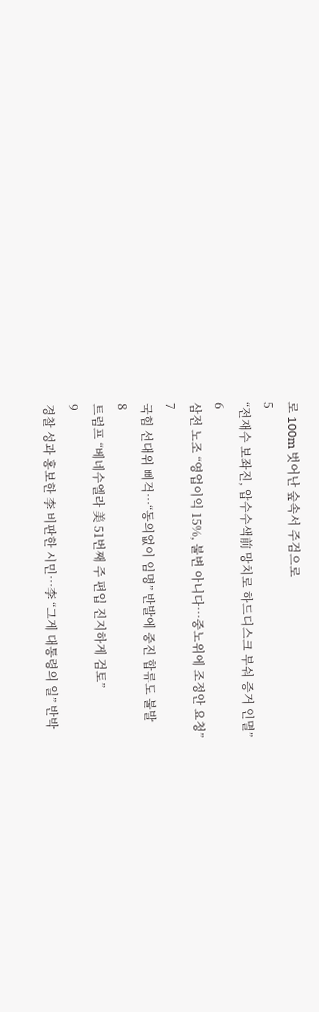로 100m 벗어난 숲속서 주검으로
5
“전재수 보좌진, 압수수색前 망치로 하드디스크 부숴 증거 인멸”
6
삼전 노조 “영업이익 15%, 불변 아니다…중노위에 조정안 요청”
7
국힘 선대위 삐걱…“동의없이 임명” 반발에 중진 합류도 불발
8
트럼프 “베네수엘라 美 51번째 주 편입 진지하게 검토”
9
경찰 성과 홍보한 李 비판한 시민…李 “그게 대통령의 일” 반박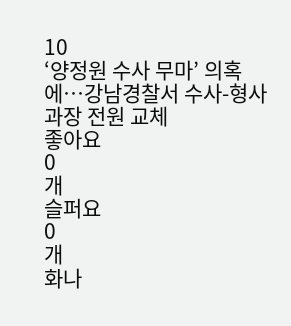10
‘양정원 수사 무마’ 의혹에…강남경찰서 수사-형사과장 전원 교체
좋아요
0
개
슬퍼요
0
개
화나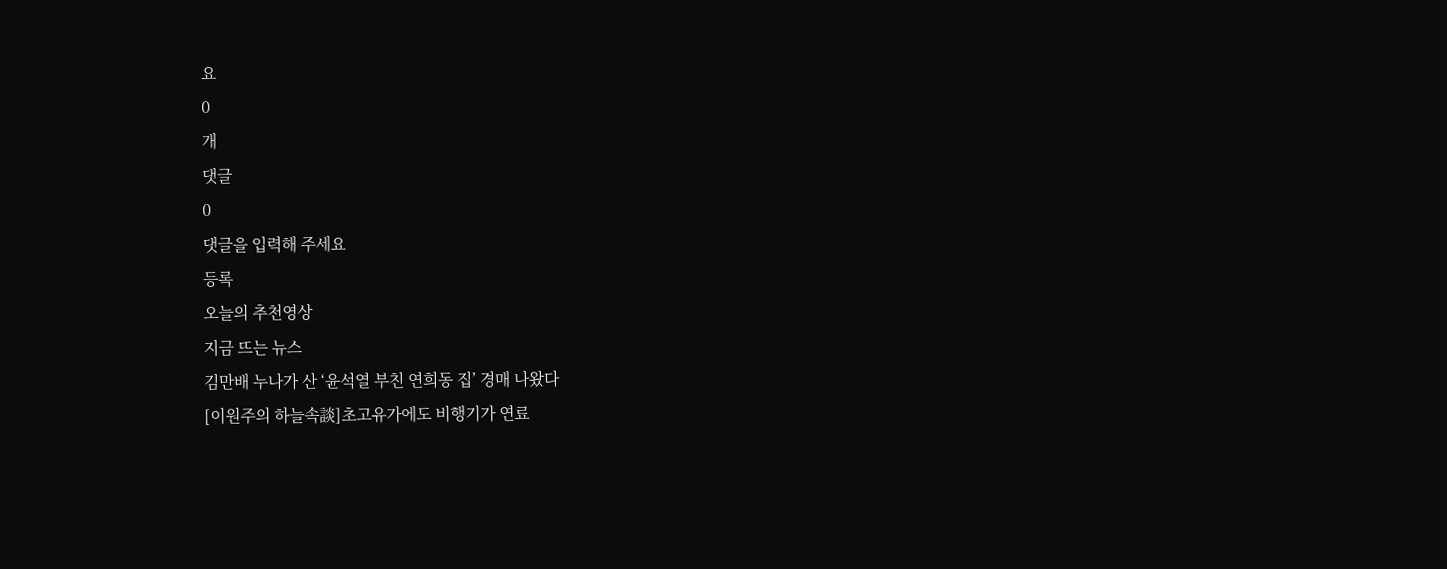요
0
개
댓글
0
댓글을 입력해 주세요
등록
오늘의 추천영상
지금 뜨는 뉴스
김만배 누나가 산 ‘윤석열 부친 연희동 집’ 경매 나왔다
[이원주의 하늘속談]초고유가에도 비행기가 연료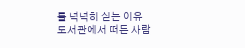를 넉넉히 싣는 이유
도서관에서 떠든 사람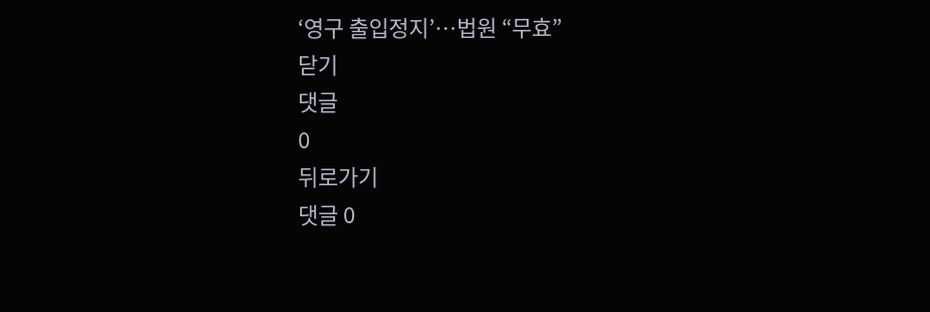‘영구 출입정지’…법원 “무효”
닫기
댓글
0
뒤로가기
댓글 0